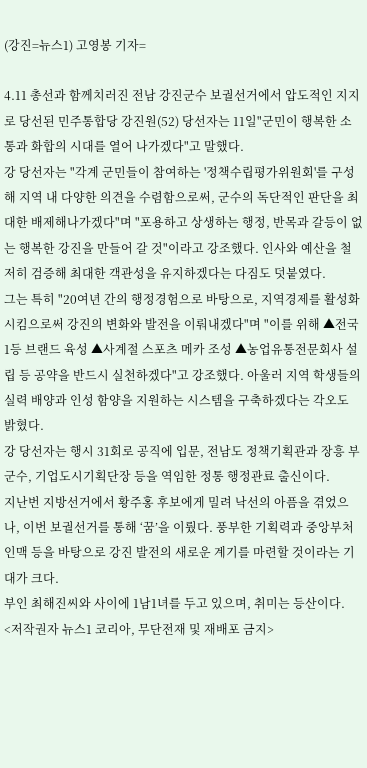(강진=뉴스1) 고영봉 기자=

4.11 총선과 함께치러진 전남 강진군수 보궐선거에서 압도적인 지지로 당선된 민주통합당 강진원(52) 당선자는 11일"군민이 행복한 소통과 화합의 시대를 열어 나가겠다"고 말했다.
강 당선자는 "각계 군민들이 참여하는 '정책수립평가위원회'를 구성해 지역 내 다양한 의견을 수렴함으로써, 군수의 독단적인 판단을 최대한 배제해나가겠다"며 "포용하고 상생하는 행정, 반목과 갈등이 없는 행복한 강진을 만들어 갈 것"이라고 강조했다. 인사와 예산을 철저히 검증해 최대한 객관성을 유지하겠다는 다짐도 덧붙였다.
그는 특히 "20여년 간의 행정경험으로 바탕으로, 지역경제를 활성화시킴으로써 강진의 변화와 발전을 이뤄내겠다"며 "이를 위해 ▲전국 1등 브랜드 육성 ▲사계절 스포츠 메카 조성 ▲농업유통전문회사 설립 등 공약을 반드시 실천하겠다"고 강조했다. 아울러 지역 학생들의 실력 배양과 인성 함양을 지원하는 시스템을 구축하겠다는 각오도 밝혔다.
강 당선자는 행시 31회로 공직에 입문, 전남도 정책기획관과 장흥 부군수, 기업도시기획단장 등을 역임한 정통 행정관료 출신이다.
지난번 지방선거에서 황주홍 후보에게 밀려 낙선의 아픔을 겪었으나, 이번 보궐선거를 통해 ‘꿈’을 이뤘다. 풍부한 기획력과 중앙부처 인맥 등을 바탕으로 강진 발전의 새로운 계기를 마련할 것이라는 기대가 크다.
부인 최해진씨와 사이에 1남1녀를 두고 있으며, 취미는 등산이다.
<저작권자 뉴스1 코리아, 무단전재 및 재배포 금지>